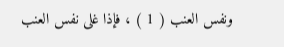ونفس العنب ( 1 ) ، فإذا غلى نفس العنب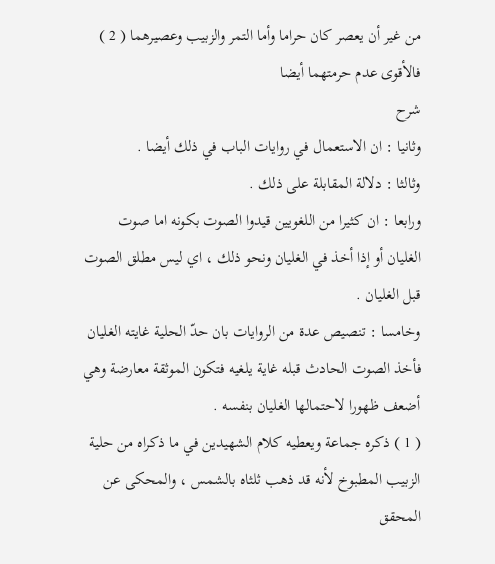من غير أن يعصر كان حراما وأما التمر والزبيب وعصيرهما ( 2 ) فالأقوى عدم حرمتهما أيضا
شرح
وثانيا : ان الاستعمال في روايات الباب في ذلك أيضا .
وثالثا : دلالة المقابلة على ذلك .
ورابعا : ان كثيرا من اللغويين قيدوا الصوت بكونه اما صوت الغليان أو إذا أخذ في الغليان ونحو ذلك ، اي ليس مطلق الصوت قبل الغليان .
وخامسا : تنصيص عدة من الروايات بان حدّ الحلية غايته الغليان فأخذ الصوت الحادث قبله غاية يلغيه فتكون الموثقة معارضة وهي أضعف ظهورا لاحتمالها الغليان بنفسه .
( 1 ) ذكره جماعة ويعطيه كلام الشهيدين في ما ذكراه من حلية الزبيب المطبوخ لأنه قد ذهب ثلثاه بالشمس ، والمحكى عن المحقق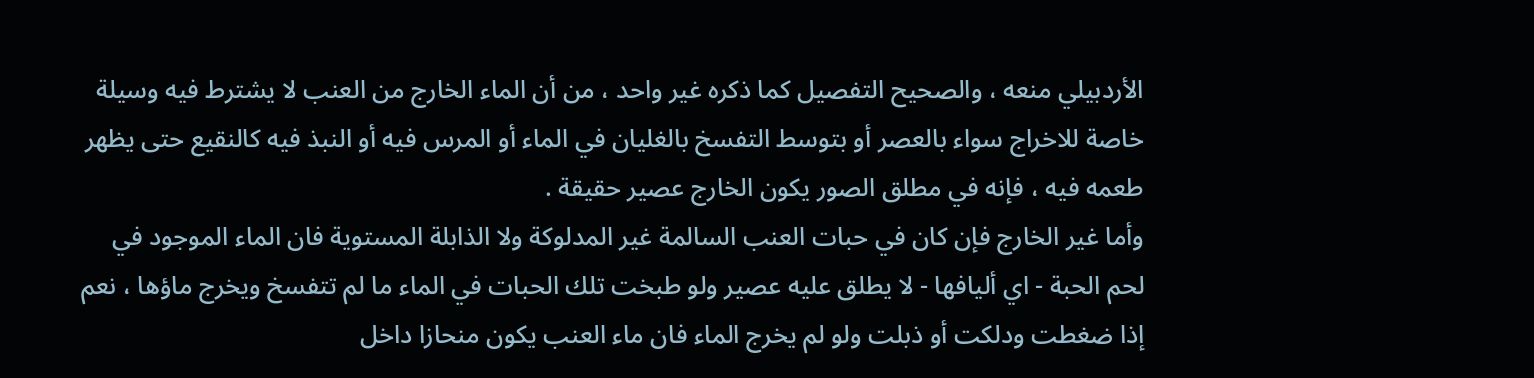الأردبيلي منعه ، والصحيح التفصيل كما ذكره غير واحد ، من أن الماء الخارج من العنب لا يشترط فيه وسيلة خاصة للاخراج سواء بالعصر أو بتوسط التفسخ بالغليان في الماء أو المرس فيه أو النبذ فيه كالنقيع حتى يظهر طعمه فيه ، فإنه في مطلق الصور يكون الخارج عصير حقيقة .
وأما غير الخارج فإن كان في حبات العنب السالمة غير المدلوكة ولا الذابلة المستوية فان الماء الموجود في لحم الحبة - اي أليافها - لا يطلق عليه عصير ولو طبخت تلك الحبات في الماء ما لم تتفسخ ويخرج ماؤها ، نعم إذا ضغطت ودلكت أو ذبلت ولو لم يخرج الماء فان ماء العنب يكون منحازا داخل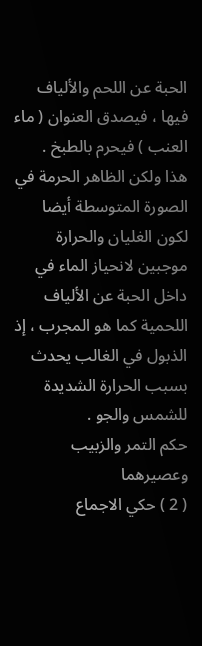الحبة عن اللحم والألياف فيها ، فيصدق العنوان ( ماء العنب ) فيحرم بالطبخ .
هذا ولكن الظاهر الحرمة في الصورة المتوسطة أيضا لكون الغليان والحرارة موجبين لانحياز الماء في داخل الحبة عن الألياف اللحمية كما هو المجرب ، إذ الذبول في الغالب يحدث بسبب الحرارة الشديدة للشمس والجو .
حكم التمر والزبيب وعصيرهما
( 2 ) حكي الاجماع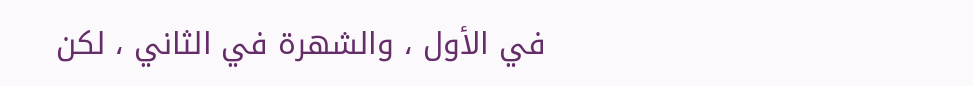في الأول ، والشهرة في الثاني ، لكن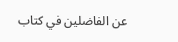عن الفاضلين في كتاب